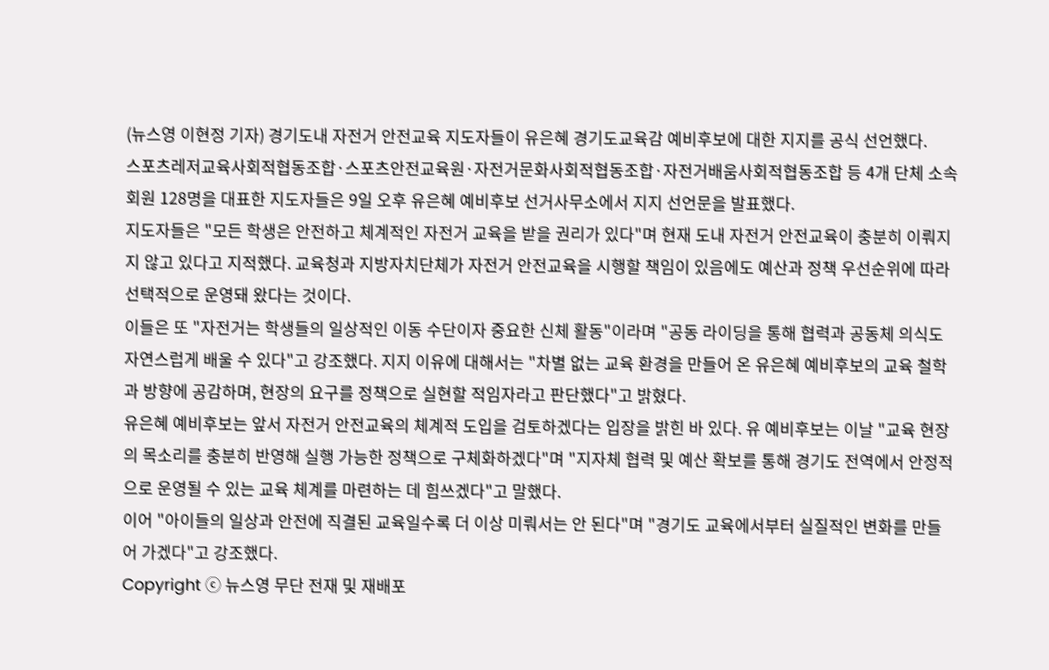(뉴스영 이현정 기자) 경기도내 자전거 안전교육 지도자들이 유은혜 경기도교육감 예비후보에 대한 지지를 공식 선언했다.
스포츠레저교육사회적협동조합·스포츠안전교육원·자전거문화사회적협동조합·자전거배움사회적협동조합 등 4개 단체 소속 회원 128명을 대표한 지도자들은 9일 오후 유은혜 예비후보 선거사무소에서 지지 선언문을 발표했다.
지도자들은 "모든 학생은 안전하고 체계적인 자전거 교육을 받을 권리가 있다"며 현재 도내 자전거 안전교육이 충분히 이뤄지지 않고 있다고 지적했다. 교육청과 지방자치단체가 자전거 안전교육을 시행할 책임이 있음에도 예산과 정책 우선순위에 따라 선택적으로 운영돼 왔다는 것이다.
이들은 또 "자전거는 학생들의 일상적인 이동 수단이자 중요한 신체 활동"이라며 "공동 라이딩을 통해 협력과 공동체 의식도 자연스럽게 배울 수 있다"고 강조했다. 지지 이유에 대해서는 "차별 없는 교육 환경을 만들어 온 유은혜 예비후보의 교육 철학과 방향에 공감하며, 현장의 요구를 정책으로 실현할 적임자라고 판단했다"고 밝혔다.
유은혜 예비후보는 앞서 자전거 안전교육의 체계적 도입을 검토하겠다는 입장을 밝힌 바 있다. 유 예비후보는 이날 "교육 현장의 목소리를 충분히 반영해 실행 가능한 정책으로 구체화하겠다"며 "지자체 협력 및 예산 확보를 통해 경기도 전역에서 안정적으로 운영될 수 있는 교육 체계를 마련하는 데 힘쓰겠다"고 말했다.
이어 "아이들의 일상과 안전에 직결된 교육일수록 더 이상 미뤄서는 안 된다"며 "경기도 교육에서부터 실질적인 변화를 만들어 가겠다"고 강조했다.
Copyright ⓒ 뉴스영 무단 전재 및 재배포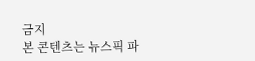금지
본 콘텐츠는 뉴스픽 파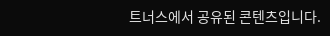트너스에서 공유된 콘텐츠입니다.